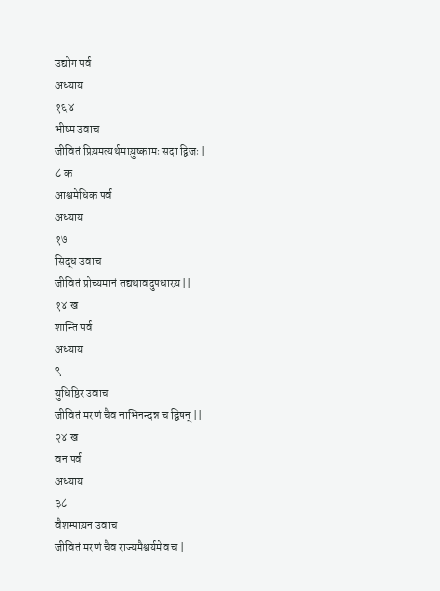उद्योग पर्व
अध्याय
१६४
भीष्म उवाच
जीवितं प्रिय़मत्यर्थमाय़ुष्कामः सदा द्विजः |
८ क
आश्वमेधिक पर्व
अध्याय
१७
सिद्ध उवाच
जीवितं प्रोच्यमानं तद्यथावदुपधारय़ ||
१४ ख
शान्ति पर्व
अध्याय
९
युधिष्ठिर उवाच
जीवितं मरणं चैव नाभिनन्दन्न च द्विषन् ||
२४ ख
वन पर्व
अध्याय
३८
वैशम्पाय़न उवाच
जीवितं मरणं चैव राज्यमैश्वर्यमेव च |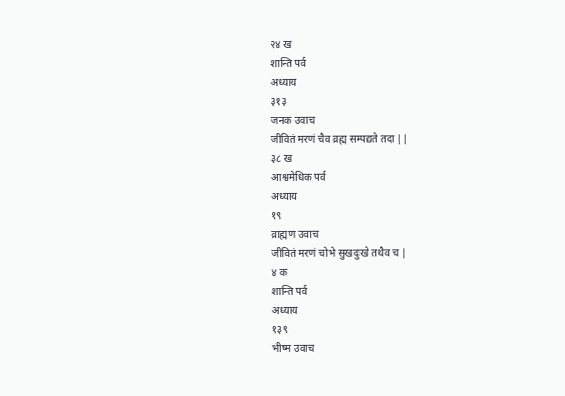२४ ख
शान्ति पर्व
अध्याय
३१३
जनक उवाच
जीवितं मरणं चैव व्रह्म सम्पद्यते तदा ||
३८ ख
आश्वमेधिक पर्व
अध्याय
१९
व्राह्मण उवाच
जीवितं मरणं चोभे सुखदुःखे तथैव च |
४ क
शान्ति पर्व
अध्याय
१३९
भीष्म उवाच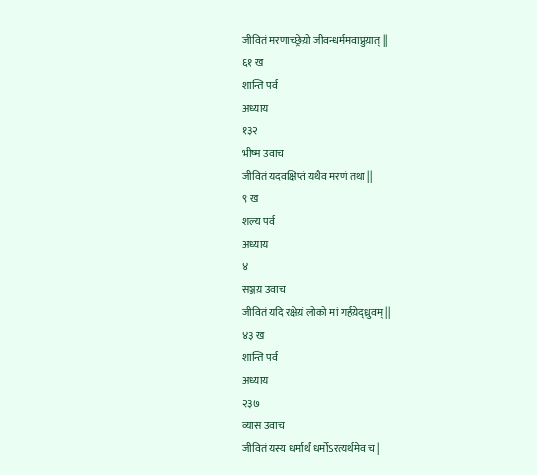जीवितं मरणाच्छ्रेय़ो जीवन्धर्ममवाप्नुय़ात् ||
६१ ख
शान्ति पर्व
अध्याय
१३२
भीष्म उवाच
जीवितं यदवक्षिप्तं यथैव मरणं तथा ||
९ ख
शल्य पर्व
अध्याय
४
सञ्जय़ उवाच
जीवितं यदि रक्षेय़ं लोको मां गर्हय़ेद्ध्रुवम् ||
४३ ख
शान्ति पर्व
अध्याय
२३७
व्यास उवाच
जीवितं यस्य धर्मार्थं धर्मोऽरत्यर्थमेव च |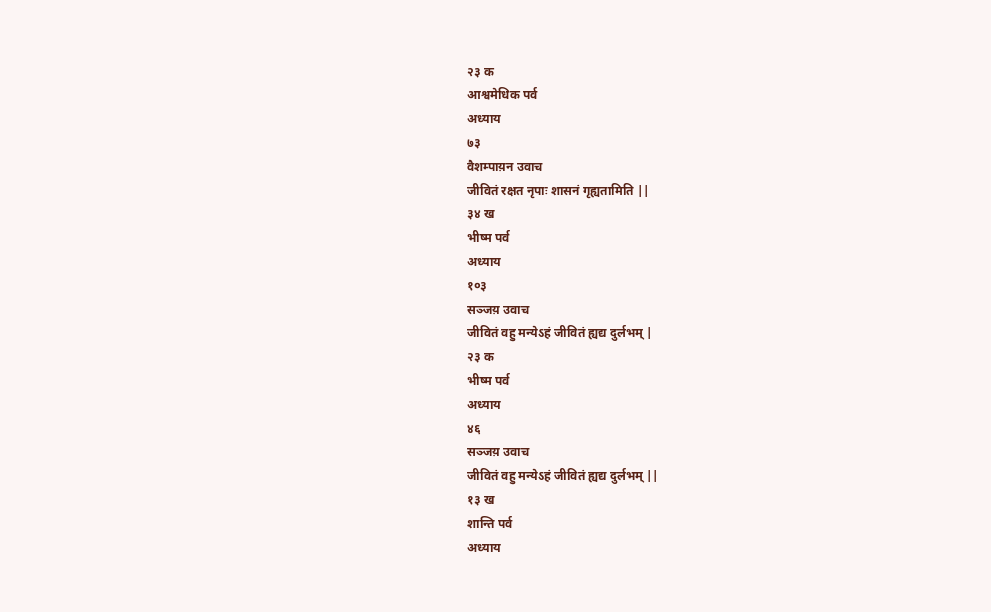२३ क
आश्वमेधिक पर्व
अध्याय
७३
वैशम्पाय़न उवाच
जीवितं रक्षत नृपाः शासनं गृह्यतामिति ||
३४ ख
भीष्म पर्व
अध्याय
१०३
सञ्जय़ उवाच
जीवितं वहु मन्येऽहं जीवितं ह्यद्य दुर्लभम् |
२३ क
भीष्म पर्व
अध्याय
४६
सञ्जय़ उवाच
जीवितं वहु मन्येऽहं जीवितं ह्यद्य दुर्लभम् ||
१३ ख
शान्ति पर्व
अध्याय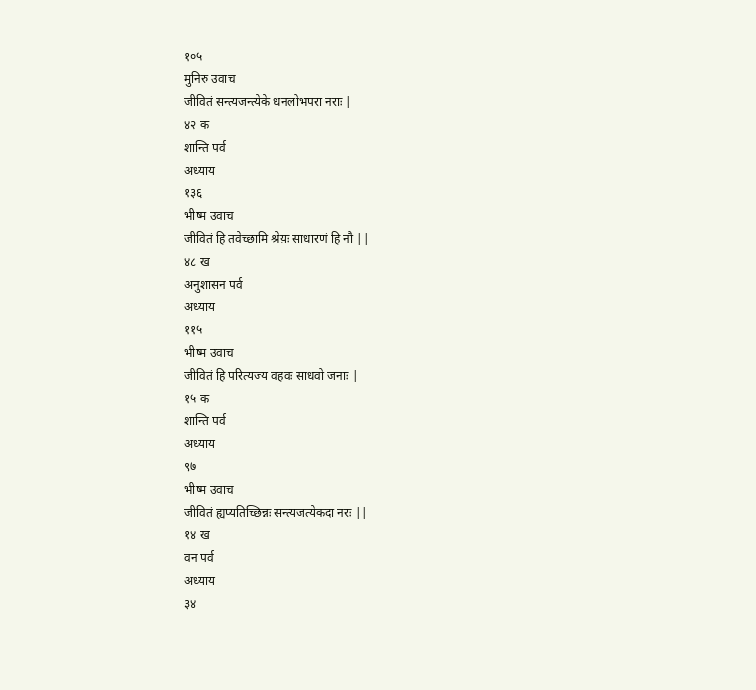१०५
मुनिरु उवाच
जीवितं सन्त्यजन्त्येके धनलोभपरा नराः |
४२ क
शान्ति पर्व
अध्याय
१३६
भीष्म उवाच
जीवितं हि तवेच्छामि श्रेय़ः साधारणं हि नौ ||
४८ ख
अनुशासन पर्व
अध्याय
११५
भीष्म उवाच
जीवितं हि परित्यज्य वहवः साधवो जनाः |
१५ क
शान्ति पर्व
अध्याय
९७
भीष्म उवाच
जीवितं ह्यप्यतिच्छिन्नः सन्त्यजत्येकदा नरः ||
१४ ख
वन पर्व
अध्याय
३४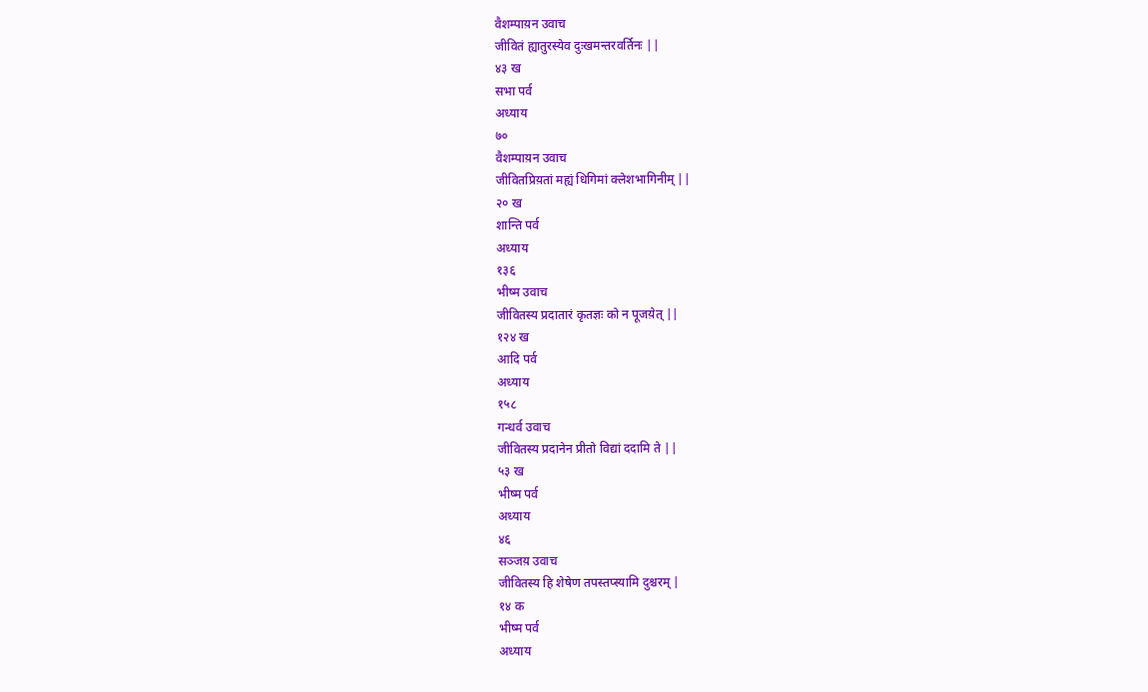वैशम्पाय़न उवाच
जीवितं ह्यातुरस्येव दुःखमन्तरवर्तिनः ||
४३ ख
सभा पर्व
अध्याय
७०
वैशम्पाय़न उवाच
जीवितप्रिय़तां मह्यं धिगिमां क्लेशभागिनीम् ||
२० ख
शान्ति पर्व
अध्याय
१३६
भीष्म उवाच
जीवितस्य प्रदातारं कृतज्ञः को न पूजय़ेत् ||
१२४ ख
आदि पर्व
अध्याय
१५८
गन्धर्व उवाच
जीवितस्य प्रदानेन प्रीतो विद्यां ददामि ते ||
५३ ख
भीष्म पर्व
अध्याय
४६
सञ्जय़ उवाच
जीवितस्य हि शेषेण तपस्तप्स्यामि दुश्चरम् |
१४ क
भीष्म पर्व
अध्याय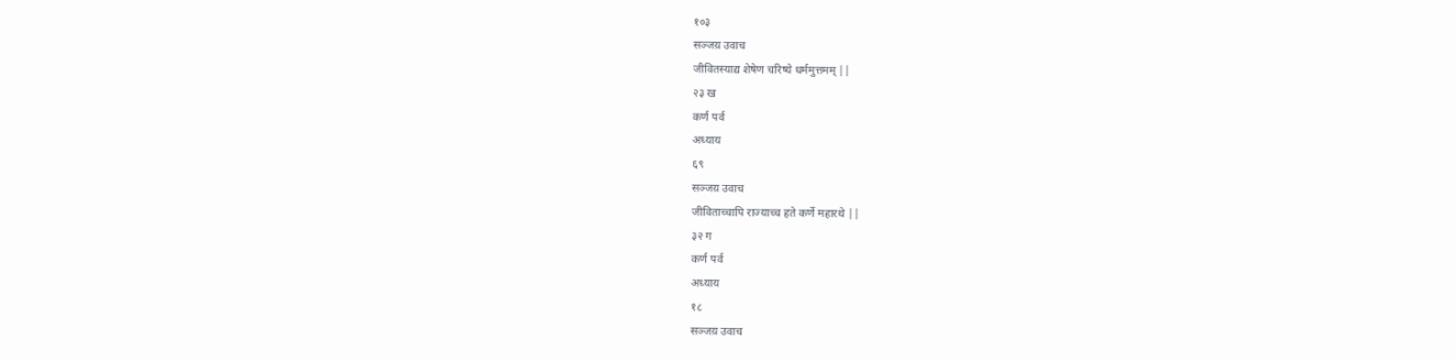१०३
सञ्जय़ उवाच
जीवितस्याद्य शेषेण चरिष्ये धर्ममुत्तमम् ||
२३ ख
कर्ण पर्व
अध्याय
६९
सञ्जय़ उवाच
जीविताच्चापि राज्याच्च हते कर्णे महारथे ||
३२ ग
कर्ण पर्व
अध्याय
१८
सञ्जय़ उवाच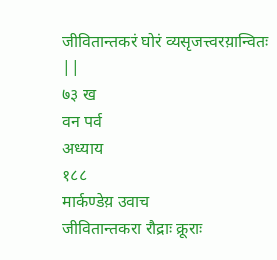जीवितान्तकरं घोरं व्यसृजत्त्वरय़ान्वितः ||
७३ ख
वन पर्व
अध्याय
१८८
मार्कण्डेय़ उवाच
जीवितान्तकरा रौद्राः क्रूराः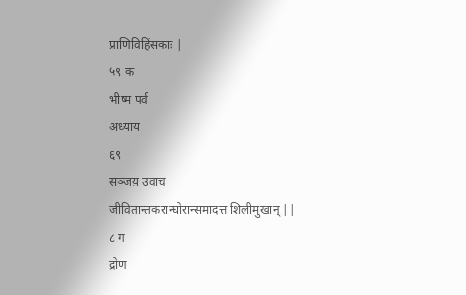प्राणिविहिंसकाः |
५९ क
भीष्म पर्व
अध्याय
६९
सञ्जय़ उवाच
जीवितान्तकरान्घोरान्समादत्त शिलीमुखान् ||
८ ग
द्रोण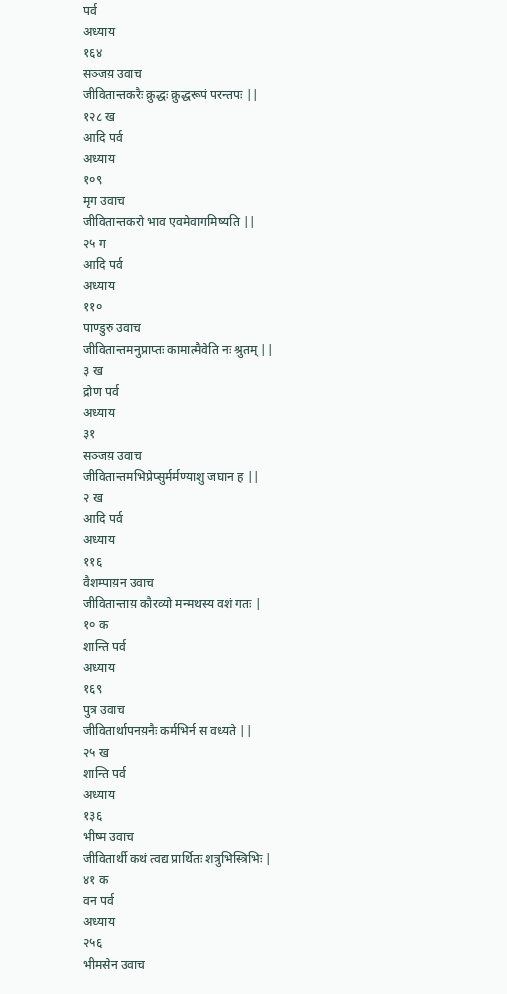पर्व
अध्याय
१६४
सञ्जय़ उवाच
जीवितान्तकरैः क्रुद्धः क्रुद्धरूपं परन्तपः ||
१२८ ख
आदि पर्व
अध्याय
१०९
मृग उवाच
जीवितान्तकरो भाव एवमेवागमिष्यति ||
२५ ग
आदि पर्व
अध्याय
११०
पाण्डुरु उवाच
जीवितान्तमनुप्राप्तः कामात्मैवेति नः श्रुतम् ||
३ ख
द्रोण पर्व
अध्याय
३१
सञ्जय़ उवाच
जीवितान्तमभिप्रेप्सुर्मर्मण्याशु जघान ह ||
२ ख
आदि पर्व
अध्याय
११६
वैशम्पाय़न उवाच
जीवितान्ताय़ कौरव्यो मन्मथस्य वशं गतः |
१० क
शान्ति पर्व
अध्याय
१६९
पुत्र उवाच
जीवितार्थापनय़नैः कर्मभिर्न स वध्यते ||
२५ ख
शान्ति पर्व
अध्याय
१३६
भीष्म उवाच
जीवितार्थी कथं त्वद्य प्रार्थितः शत्रुभिस्त्रिभिः |
४१ क
वन पर्व
अध्याय
२५६
भीमसेन उवाच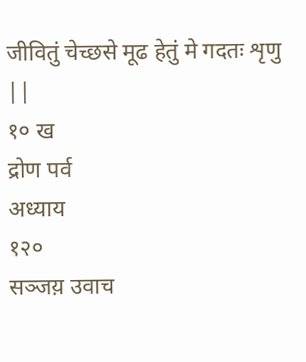जीवितुं चेच्छसे मूढ हेतुं मे गदतः शृणु ||
१० ख
द्रोण पर्व
अध्याय
१२०
सञ्जय़ उवाच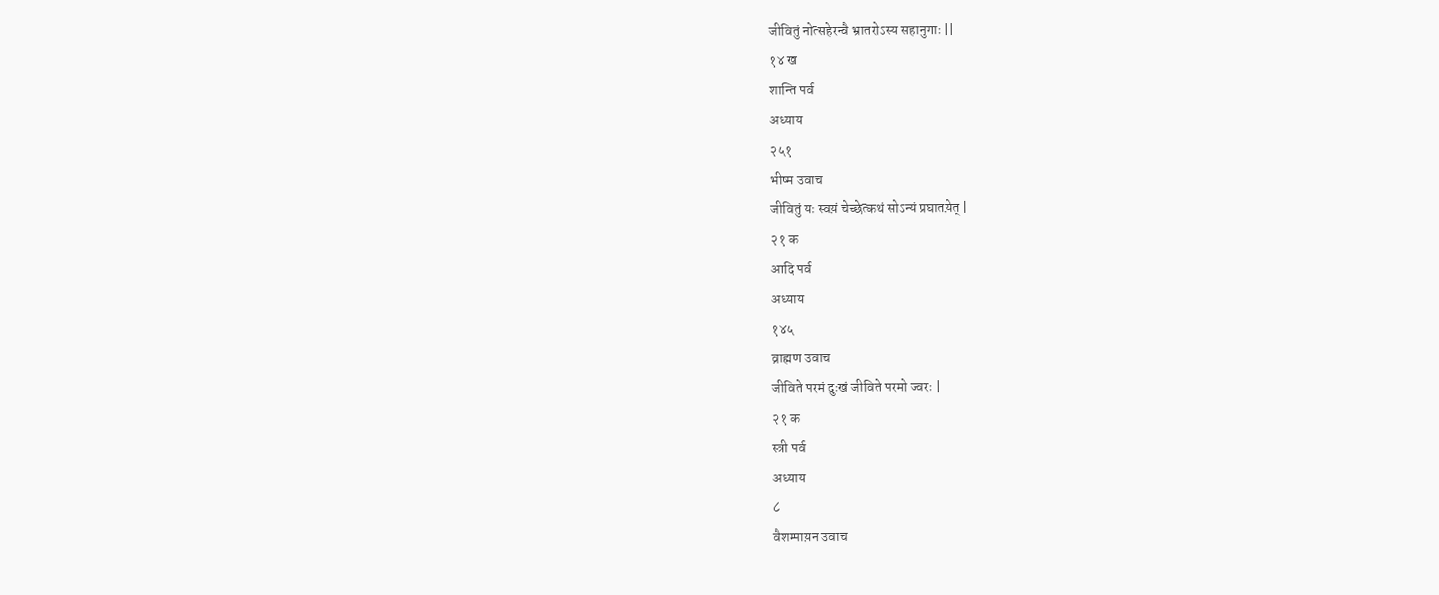जीवितुं नोत्सहेरन्वै भ्रातरोऽस्य सहानुगाः ||
१४ ख
शान्ति पर्व
अध्याय
२५१
भीष्म उवाच
जीवितुं यः स्वय़ं चेच्छेत्कथं सोऽन्यं प्रघातय़ेत् |
२१ क
आदि पर्व
अध्याय
१४५
व्राह्मण उवाच
जीविते परमं दुःखं जीविते परमो ज्वरः |
२१ क
स्त्री पर्व
अध्याय
८
वैशम्पाय़न उवाच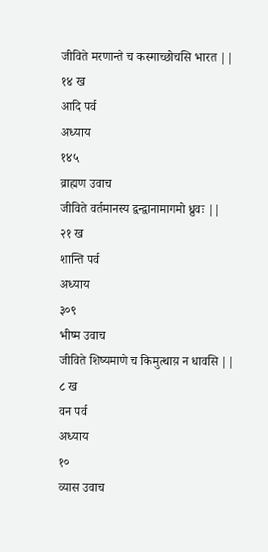जीविते मरणान्ते च कस्माच्छोचसि भारत ||
१४ ख
आदि पर्व
अध्याय
१४५
व्राह्मण उवाच
जीविते वर्तमानस्य द्वन्द्वानामागमो ध्रुवः ||
२१ ख
शान्ति पर्व
अध्याय
३०९
भीष्म उवाच
जीविते शिष्यमाणे च किमुत्थाय़ न धावसि ||
८ ख
वन पर्व
अध्याय
१०
व्यास उवाच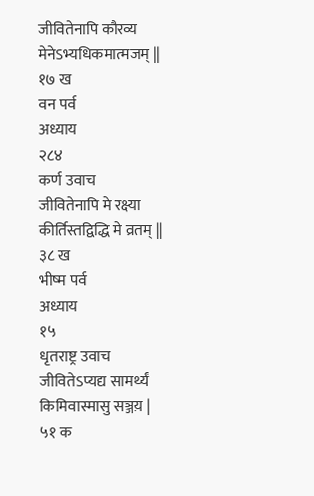जीवितेनापि कौरव्य मेनेऽभ्यधिकमात्मजम् ||
१७ ख
वन पर्व
अध्याय
२८४
कर्ण उवाच
जीवितेनापि मे रक्ष्या कीर्तिस्तद्विद्धि मे व्रतम् ||
३८ ख
भीष्म पर्व
अध्याय
१५
धृतराष्ट्र उवाच
जीवितेऽप्यद्य सामर्थ्यं किमिवास्मासु सञ्जय़ |
५१ क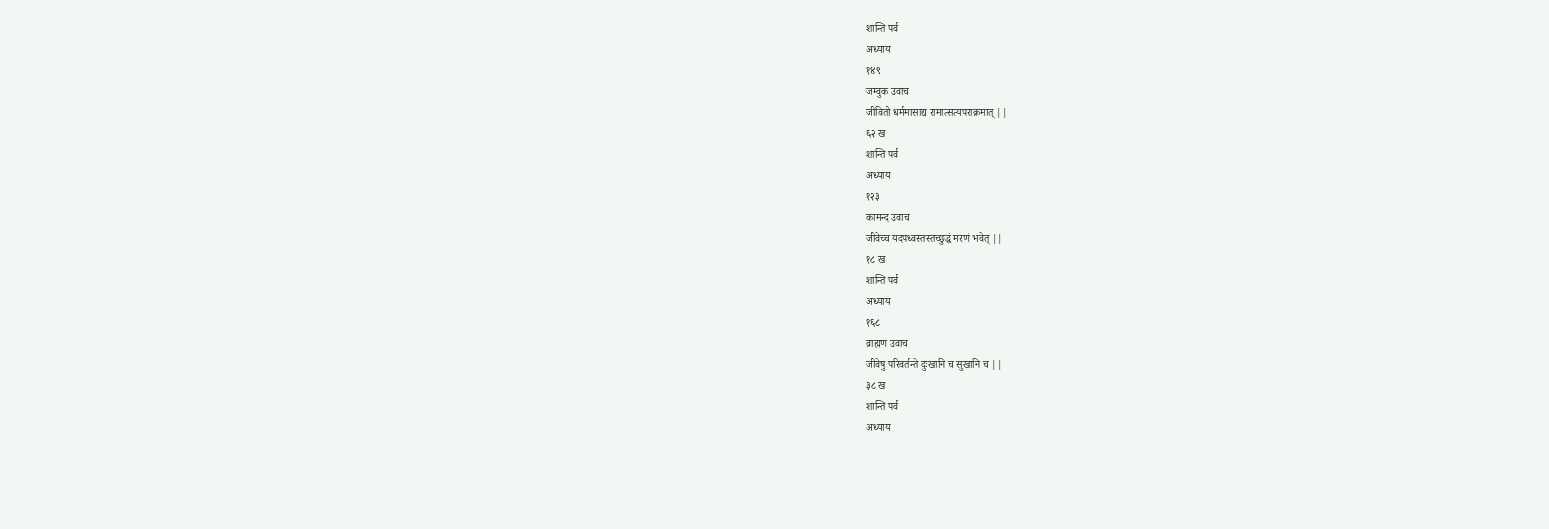शान्ति पर्व
अध्याय
१४९
जम्वुक उवाच
जीवितो धर्ममासाद्य रामात्सत्यपराक्रमात् ||
६२ ख
शान्ति पर्व
अध्याय
१२३
कामन्द उवाच
जीवेच्च यदपध्वस्तस्तच्छुद्धं मरणं भवेत् ||
१८ ख
शान्ति पर्व
अध्याय
१६८
व्राह्मण उवाच
जीवेषु परिवर्तन्ते दुःखानि च सुखानि च ||
३८ ख
शान्ति पर्व
अध्याय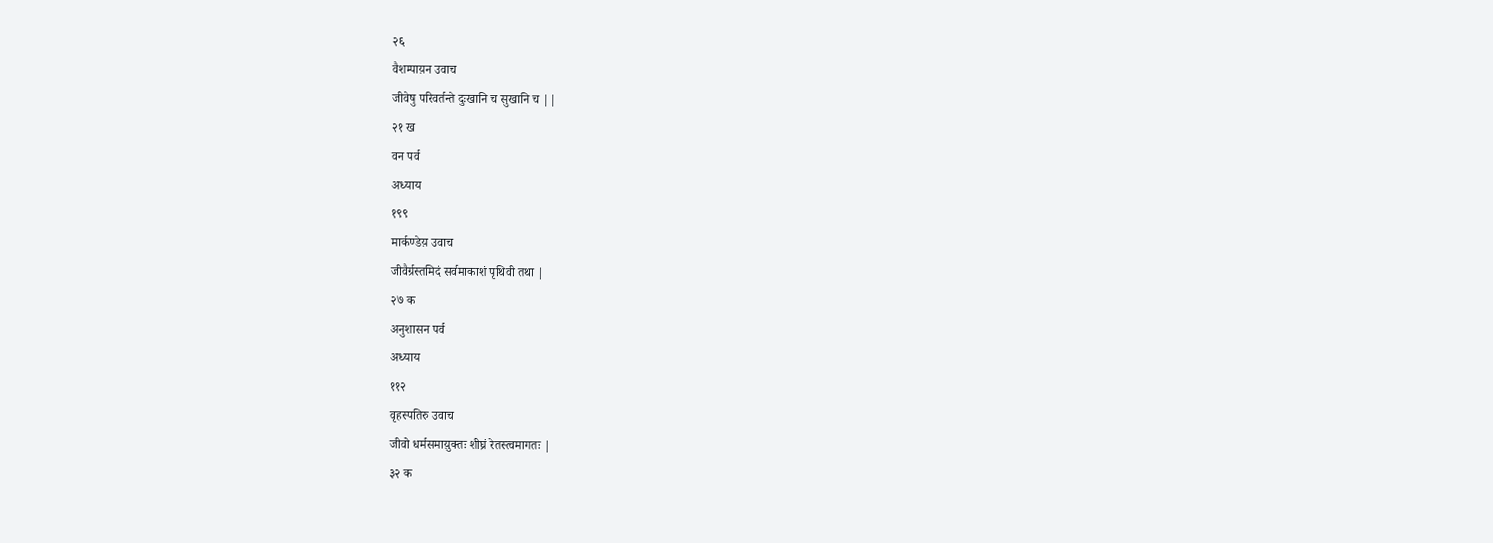२६
वैशम्पाय़न उवाच
जीवेषु परिवर्तन्ते दुःखानि च सुखानि च ||
२१ ख
वन पर्व
अध्याय
१९९
मार्कण्डेय़ उवाच
जीवैर्ग्रस्तमिदं सर्वमाकाशं पृथिवी तथा |
२७ क
अनुशासन पर्व
अध्याय
११२
वृहस्पतिरु उवाच
जीवो धर्मसमाय़ुक्तः शीघ्रं रेतस्त्वमागतः |
३२ क